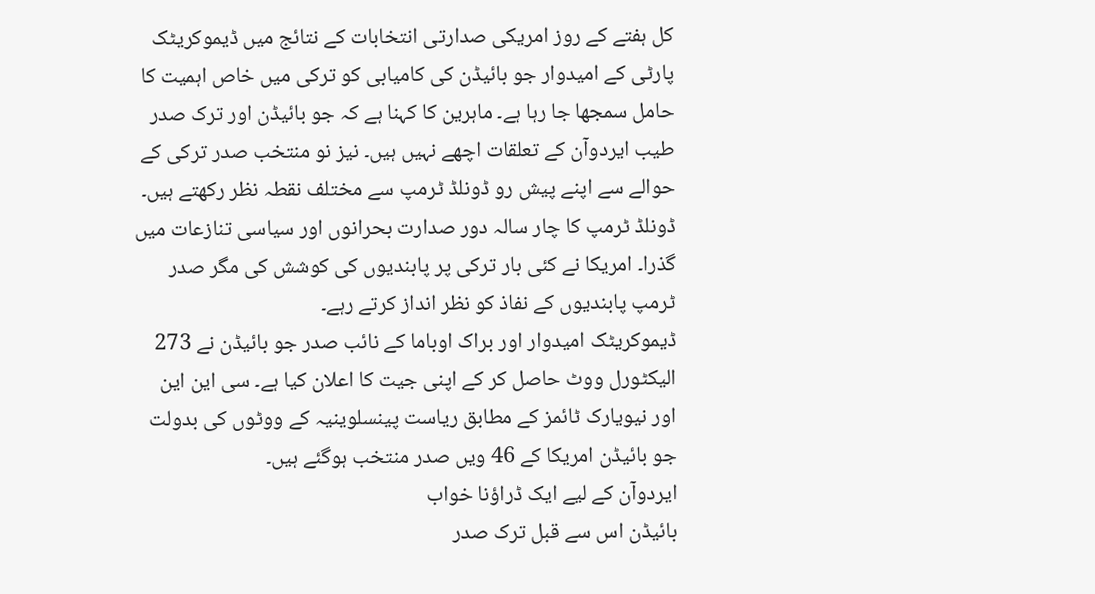کل ہفتے کے روز امریکی صدارتی انتخابات کے نتائج میں ڈیموکریٹک پارٹی کے امیدوار جو بائیڈن کی کامیابی کو ترکی میں خاص اہمیت کا حامل سمجھا جا رہا ہے۔ ماہرین کا کہنا ہے کہ جو بائیڈن اور ترک صدر طیب ایردوآن کے تعلقات اچھے نہیں ہیں۔ نیز نو منتخب صدر ترکی کے حوالے سے اپنے پیش رو ڈونلڈ ٹرمپ سے مختلف نقطہ نظر رکھتے ہیں۔
ڈونلڈ ٹرمپ کا چار سالہ دور صدارت بحرانوں اور سیاسی تنازعات میں گذرا۔ امریکا نے کئی بار ترکی پر پابندیوں کی کوشش کی مگر صدر ٹرمپ پابندیوں کے نفاذ کو نظر انداز کرتے رہے۔
ڈیموکریٹک امیدوار اور براک اوباما کے نائب صدر جو بائیڈن نے 273 الیکٹورل ووٹ حاصل کر کے اپنی جیت کا اعلان کیا ہے۔ سی این این اور نیویارک ٹائمز کے مطابق ریاست پینسلوینیہ کے ووٹوں کی بدولت جو بائیڈن امریکا کے 46 ویں صدر منتخب ہوگئے ہیں۔
ایردوآن کے لیے ایک ڈراؤنا خواب
بائیڈن اس سے قبل ترک صدر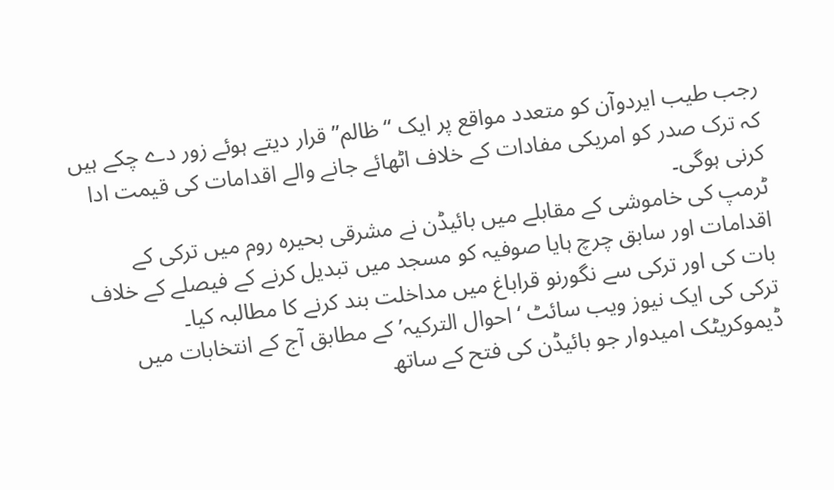رجب طیب ایردوآن کو متعدد مواقع پر ایک “ظالم” قرار دیتے ہوئے زور دے چکے ہیں کہ ترک صدر کو امریکی مفادات کے خلاف اٹھائے جانے والے اقدامات کی قیمت ادا کرنی ہوگی۔
ٹرمپ کی خاموشی کے مقابلے میں بائیڈن نے مشرقی بحیرہ روم میں ترکی کے اقدامات اور سابق چرچ ہایا صوفیہ کو مسجد میں تبدیل کرنے کے فیصلے کے خلاف بات کی اور ترکی سے نگورنو قراباغ میں مداخلت بند کرنے کا مطالبہ کیا۔
ترکی کی ایک نیوز ویب سائٹ ‘احوال الترکیہ’ کے مطابق آج کے انتخابات میں ڈیموکریٹک امیدوار جو بائیڈن کی فتح کے ساتھ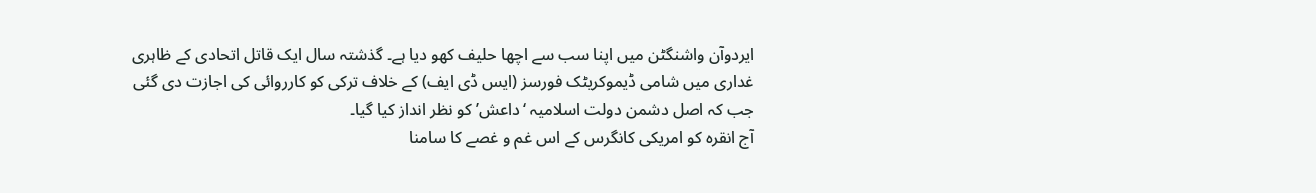ایردوآن واشنگٹن میں اپنا سب سے اچھا حلیف کھو دیا ہے۔ گذشتہ سال ایک قاتل اتحادی کے ظاہری غداری میں شامی ڈیموکریٹک فورسز (ایس ڈی ایف) کے خلاف ترکی کو کارروائی کی اجازت دی گئی جب کہ اصل دشمن دولت اسلامیہ ‘داعش’ کو نظر انداز کیا گیا۔
آج انقرہ کو امریکی کانگرس کے اس غم و غصے کا سامنا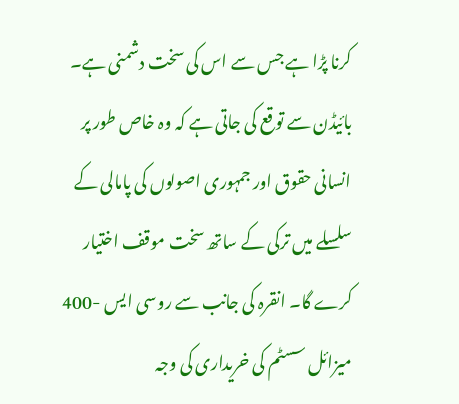کرنا پڑا ہے جس سے اس کی سخت دشمنی ہے۔ بائیڈن سے توقع کی جاتی ہے کہ وہ خاص طور پر انسانی حقوق اور جمہوری اصولوں کی پامالی کے سلسلے میں ترکی کے ساتھ سخت موقف اختیار کرے گا۔ انقرہ کی جانب سے روسی ایس -400 میزائل سسٹم کی خریداری کی وجہ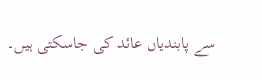سے پابندیاں عائد کی جاسکتی ہیں۔